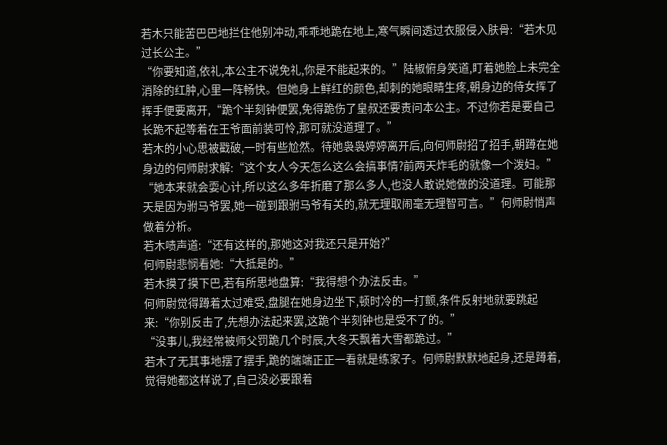若木只能苦巴巴地拦住他别冲动,乖乖地跪在地上,寒气瞬间透过衣服侵入肤骨:“若木见过长公主。”
“你要知道,依礼,本公主不说免礼,你是不能起来的。”陆椒俯身笑道,盯着她脸上未完全消除的红肿,心里一阵畅快。但她身上鲜红的颜色,却刺的她眼睛生疼,朝身边的侍女挥了挥手便要离开,“跪个半刻钟便罢,免得跪伤了皇叔还要责问本公主。不过你若是要自己长跪不起等着在王爷面前装可怜,那可就没道理了。”
若木的小心思被戳破,一时有些尬然。待她袅袅婷婷离开后,向何师尉招了招手,朝蹲在她身边的何师尉求解:“这个女人今天怎么这么会搞事情?前两天炸毛的就像一个泼妇。”
“她本来就会耍心计,所以这么多年折磨了那么多人,也没人敢说她做的没道理。可能那天是因为驸马爷罢,她一碰到跟驸马爷有关的,就无理取闹毫无理智可言。”何师尉悄声做着分析。
若木啧声道:“还有这样的,那她这对我还只是开始?”
何师尉悲悯看她:“大抵是的。”
若木摸了摸下巴,若有所思地盘算:“我得想个办法反击。”
何师尉觉得蹲着太过难受,盘腿在她身边坐下,顿时冷的一打颤,条件反射地就要跳起来:“你别反击了,先想办法起来罢,这跪个半刻钟也是受不了的。”
“没事儿,我经常被师父罚跪几个时辰,大冬天飘着大雪都跪过。”
若木了无其事地摆了摆手,跪的端端正正一看就是练家子。何师尉默默地起身,还是蹲着,觉得她都这样说了,自己没必要跟着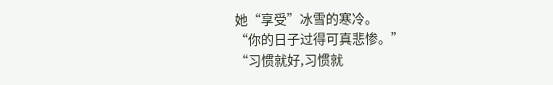她“享受”冰雪的寒冷。
“你的日子过得可真悲惨。”
“习惯就好,习惯就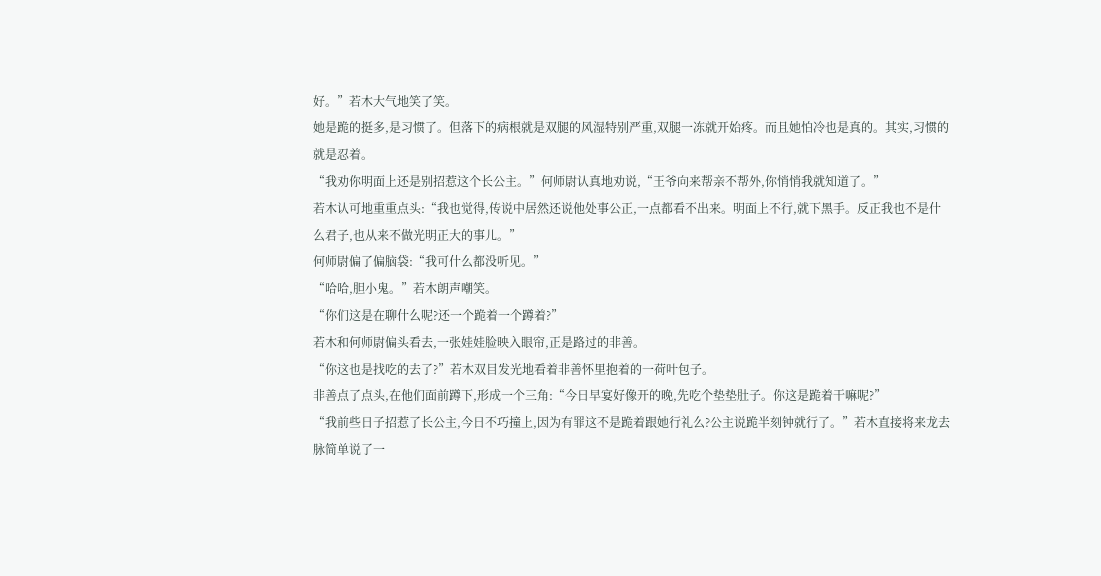好。”若木大气地笑了笑。
她是跪的挺多,是习惯了。但落下的病根就是双腿的风湿特别严重,双腿一冻就开始疼。而且她怕冷也是真的。其实,习惯的就是忍着。
“我劝你明面上还是别招惹这个长公主。”何师尉认真地劝说,“王爷向来帮亲不帮外,你悄悄我就知道了。”
若木认可地重重点头:“我也觉得,传说中居然还说他处事公正,一点都看不出来。明面上不行,就下黑手。反正我也不是什么君子,也从来不做光明正大的事儿。”
何师尉偏了偏脑袋:“我可什么都没听见。”
“哈哈,胆小鬼。”若木朗声嘲笑。
“你们这是在聊什么呢?还一个跪着一个蹲着?”
若木和何师尉偏头看去,一张娃娃脸映入眼帘,正是路过的非善。
“你这也是找吃的去了?”若木双目发光地看着非善怀里抱着的一荷叶包子。
非善点了点头,在他们面前蹲下,形成一个三角:“今日早宴好像开的晚,先吃个垫垫肚子。你这是跪着干嘛呢?”
“我前些日子招惹了长公主,今日不巧撞上,因为有罪这不是跪着跟她行礼么?公主说跪半刻钟就行了。”若木直接将来龙去脉简单说了一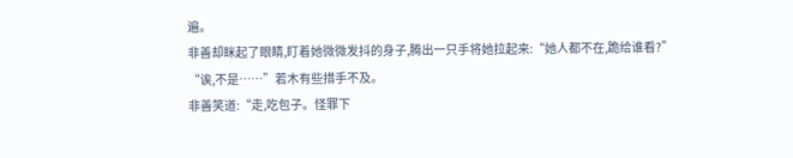遍。
非善却眯起了眼睛,盯着她微微发抖的身子,腾出一只手将她拉起来:“她人都不在,跪给谁看?”
“诶,不是……”若木有些措手不及。
非善笑道:“走,吃包子。怪罪下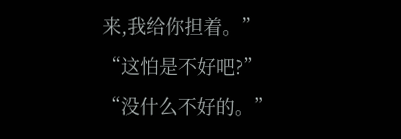来,我给你担着。”
“这怕是不好吧?”
“没什么不好的。”